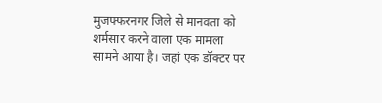मुजफ्फरनगर जिले से मानवता को शर्मसार करने वाला एक मामला सामने आया है। जहां एक डॉक्टर पर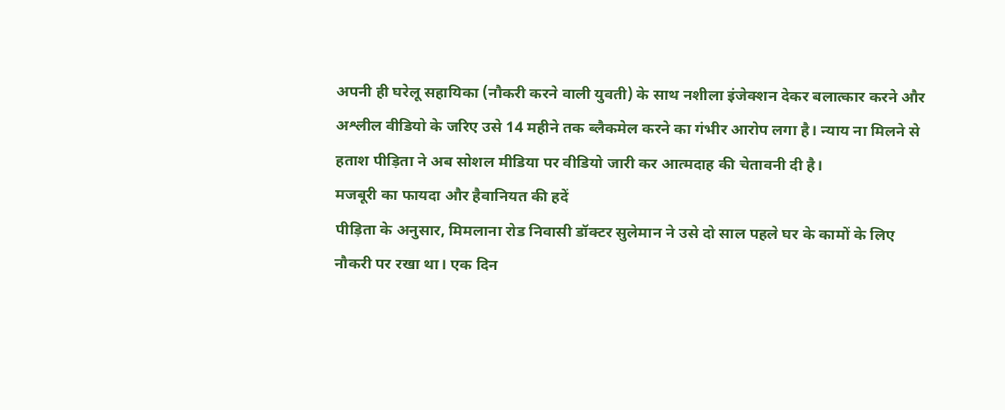अपनी ही घरेलू सहायिका (नौकरी करने वाली युवती) के साथ नशीला इंजेक्शन देकर बलात्कार करने और अश्लील वीडियो के जरिए उसे 14 महीने तक ब्लैकमेल करने का गंभीर आरोप लगा है। न्याय ना मिलने से हताश पीड़िता ने अब सोशल मीडिया पर वीडियो जारी कर आत्मदाह की चेतावनी दी है।
मजबूरी का फायदा और हैवानियत की हदें
पीड़िता के अनुसार, मिमलाना रोड निवासी डॉक्टर सुलेमान ने उसे दो साल पहले घर के कामों के लिए नौकरी पर रखा था। एक दिन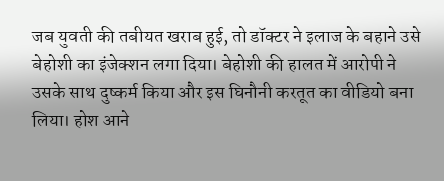जब युवती की तबीयत खराब हुई, तो डॉक्टर ने इलाज के बहाने उसे बेहोशी का इंजेक्शन लगा दिया। बेहोशी की हालत में आरोपी ने उसके साथ दुष्कर्म किया और इस घिनौनी करतूत का वीडियो बना लिया। होश आने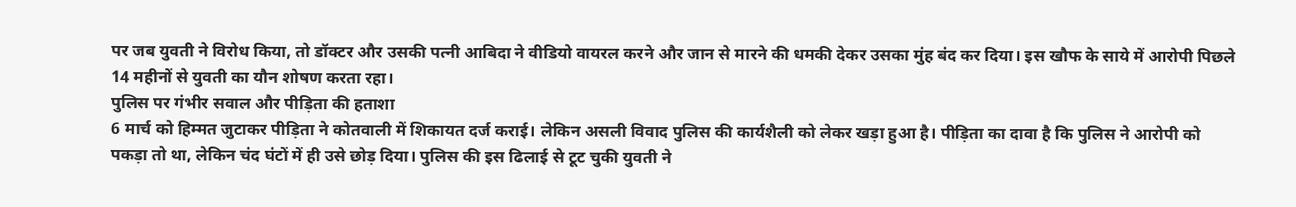पर जब युवती ने विरोध किया, तो डॉक्टर और उसकी पत्नी आबिदा ने वीडियो वायरल करने और जान से मारने की धमकी देकर उसका मुंह बंद कर दिया। इस खौफ के साये में आरोपी पिछले 14 महीनों से युवती का यौन शोषण करता रहा।
पुलिस पर गंभीर सवाल और पीड़िता की हताशा
6 मार्च को हिम्मत जुटाकर पीड़िता ने कोतवाली में शिकायत दर्ज कराई। लेकिन असली विवाद पुलिस की कार्यशैली को लेकर खड़ा हुआ है। पीड़िता का दावा है कि पुलिस ने आरोपी को पकड़ा तो था, लेकिन चंद घंटों में ही उसे छोड़ दिया। पुलिस की इस ढिलाई से टूट चुकी युवती ने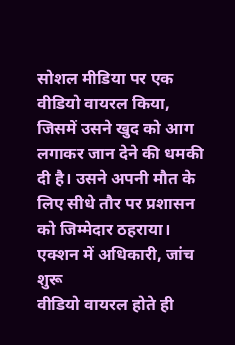सोशल मीडिया पर एक वीडियो वायरल किया, जिसमें उसने खुद को आग लगाकर जान देने की धमकी दी है। उसने अपनी मौत के लिए सीधे तौर पर प्रशासन को जिम्मेदार ठहराया।
एक्शन में अधिकारी, जांच शुरू
वीडियो वायरल होते ही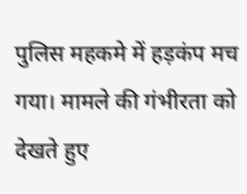पुलिस महकमे में हड़कंप मच गया। मामले की गंभीरता को देखते हुए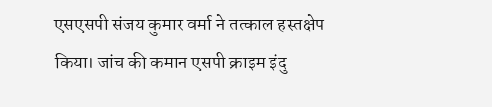एसएसपी संजय कुमार वर्मा ने तत्काल हस्तक्षेप किया। जांच की कमान एसपी क्राइम इंदु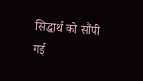सिद्धार्थ को सौंपी गई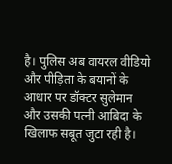है। पुलिस अब वायरल वीडियो और पीड़िता के बयानों के आधार पर डॉक्टर सुलेमान और उसकी पत्नी आबिदा के खिलाफ सबूत जुटा रही है।